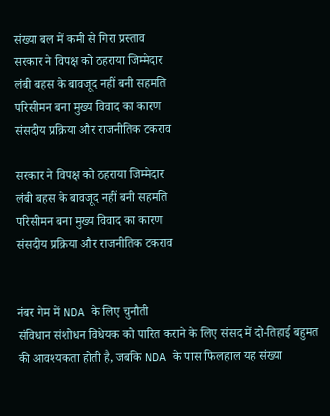संख्या बल में कमी से गिरा प्रस्ताव
सरकार ने विपक्ष को ठहराया जिम्मेदार
लंबी बहस के बावजूद नहीं बनी सहमति
परिसीमन बना मुख्य विवाद का कारण
संसदीय प्रक्रिया और राजनीतिक टकराव

सरकार ने विपक्ष को ठहराया जिम्मेदार
लंबी बहस के बावजूद नहीं बनी सहमति
परिसीमन बना मुख्य विवाद का कारण
संसदीय प्रक्रिया और राजनीतिक टकराव


नंबर गेम में NDA के लिए चुनौती
संविधान संशोधन विधेयक को पारित कराने के लिए संसद में दो-तिहाई बहुमत की आवश्यकता होती है, जबकि NDA के पास फिलहाल यह संख्या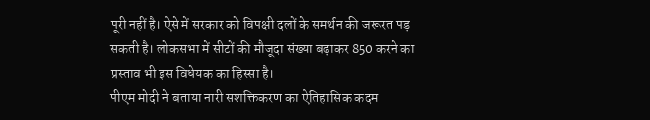पूरी नहीं है। ऐसे में सरकार को विपक्षी दलों के समर्थन की जरूरत पड़ सकती है। लोकसभा में सीटों की मौजूदा संख्या बढ़ाकर 850 करने का प्रस्ताव भी इस विधेयक का हिस्सा है।
पीएम मोदी ने बताया नारी सशक्तिकरण का ऐतिहासिक कदम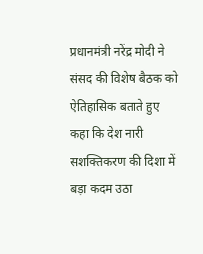प्रधानमंत्री नरेंद्र मोदी ने संसद की विशेष बैठक को ऐतिहासिक बताते हुए कहा कि देश नारी सशक्तिकरण की दिशा में बड़ा कदम उठा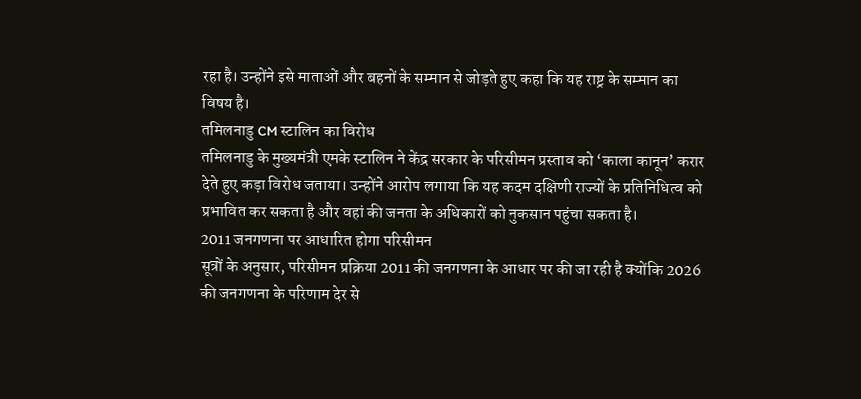रहा है। उन्होंने इसे माताओं और बहनों के सम्मान से जोड़ते हुए कहा कि यह राष्ट्र के सम्मान का विषय है।
तमिलनाडु CM स्टालिन का विरोध
तमिलनाडु के मुख्यमंत्री एमके स्टालिन ने केंद्र सरकार के परिसीमन प्रस्ताव को ‘काला कानून’ करार देते हुए कड़ा विरोध जताया। उन्होंने आरोप लगाया कि यह कदम दक्षिणी राज्यों के प्रतिनिधित्व को प्रभावित कर सकता है और वहां की जनता के अधिकारों को नुकसान पहुंचा सकता है।
2011 जनगणना पर आधारित होगा परिसीमन
सूत्रों के अनुसार, परिसीमन प्रक्रिया 2011 की जनगणना के आधार पर की जा रही है क्योंकि 2026 की जनगणना के परिणाम देर से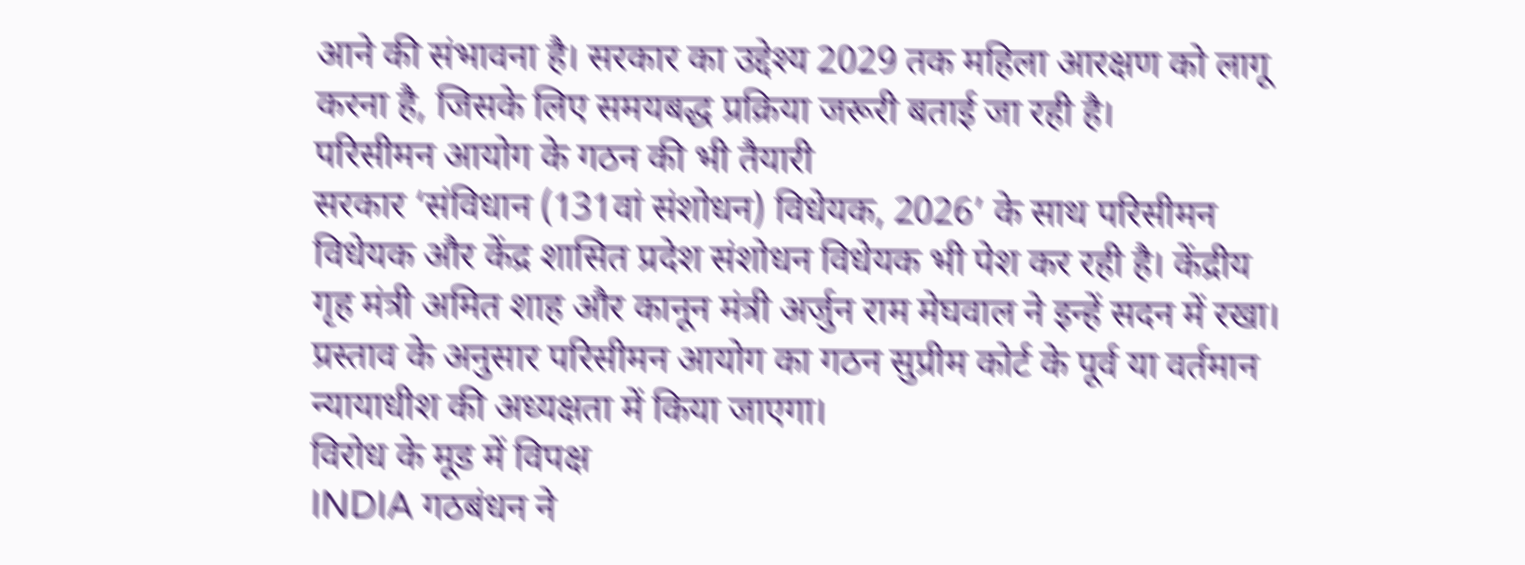आने की संभावना है। सरकार का उद्देश्य 2029 तक महिला आरक्षण को लागू करना है, जिसके लिए समयबद्ध प्रक्रिया जरूरी बताई जा रही है।
परिसीमन आयोग के गठन की भी तैयारी
सरकार ‘संविधान (131वां संशोधन) विधेयक, 2026’ के साथ परिसीमन विधेयक और केंद्र शासित प्रदेश संशोधन विधेयक भी पेश कर रही है। केंद्रीय गृह मंत्री अमित शाह और कानून मंत्री अर्जुन राम मेघवाल ने इन्हें सदन में रखा। प्रस्ताव के अनुसार परिसीमन आयोग का गठन सुप्रीम कोर्ट के पूर्व या वर्तमान न्यायाधीश की अध्यक्षता में किया जाएगा।
विरोध के मूड में विपक्ष
INDIA गठबंधन ने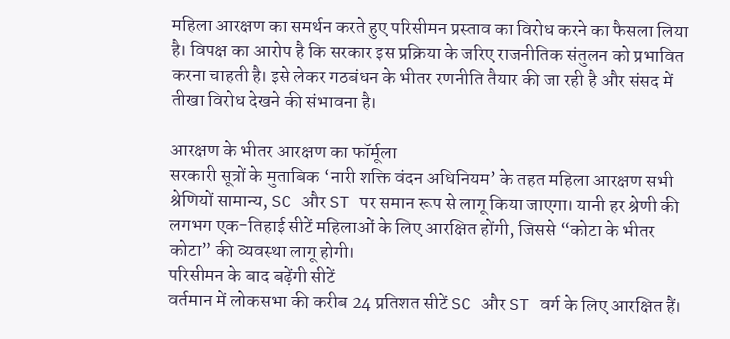महिला आरक्षण का समर्थन करते हुए परिसीमन प्रस्ताव का विरोध करने का फैसला लिया है। विपक्ष का आरोप है कि सरकार इस प्रक्रिया के जरिए राजनीतिक संतुलन को प्रभावित करना चाहती है। इसे लेकर गठबंधन के भीतर रणनीति तैयार की जा रही है और संसद में तीखा विरोध देखने की संभावना है।

आरक्षण के भीतर आरक्षण का फॉर्मूला
सरकारी सूत्रों के मुताबिक ‘नारी शक्ति वंदन अधिनियम’ के तहत महिला आरक्षण सभी श्रेणियों सामान्य, SC और ST पर समान रूप से लागू किया जाएगा। यानी हर श्रेणी की लगभग एक-तिहाई सीटें महिलाओं के लिए आरक्षित होंगी, जिससे “कोटा के भीतर कोटा” की व्यवस्था लागू होगी।
परिसीमन के बाद बढ़ेंगी सीटें
वर्तमान में लोकसभा की करीब 24 प्रतिशत सीटें SC और ST वर्ग के लिए आरक्षित हैं।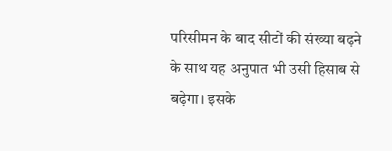परिसीमन के बाद सीटों की संख्या बढ़ने के साथ यह अनुपात भी उसी हिसाब से बढ़ेगा। इसके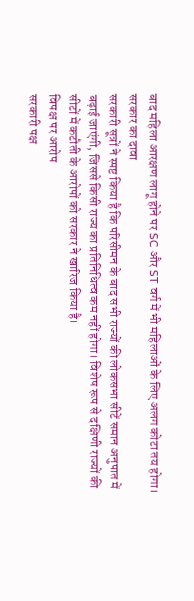बाद महिला आरक्षण लागू होने पर SC और ST वर्ग में भी महिलाओं के लिए अलग कोटा तय होगा।
सरकार का दावा
सरकारी सूत्रों ने स्पष्ट किया है कि परिसीमन के बाद सभी राज्यों की लोकसभा सीटें समान अनुपात में बढ़ाई जाएंगी, जिससे किसी राज्य का प्रतिनिधित्व कम नहीं होगा। विशेष रूप से दक्षिणी राज्यों की सीटों में कटौती के आरोपों को सरकार ने खारिज किया है।
विपक्ष पर आरोप
सरकारी पक्ष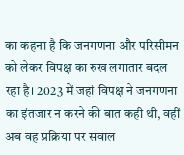का कहना है कि जनगणना और परिसीमन को लेकर विपक्ष का रुख लगातार बदल रहा है। 2023 में जहां विपक्ष ने जनगणना का इंतजार न करने की बात कही थी, वहीं अब वह प्रक्रिया पर सवाल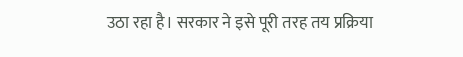उठा रहा है। सरकार ने इसे पूरी तरह तय प्रक्रिया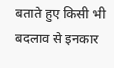बताते हुए किसी भी बदलाव से इनकार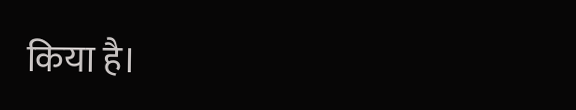किया है।